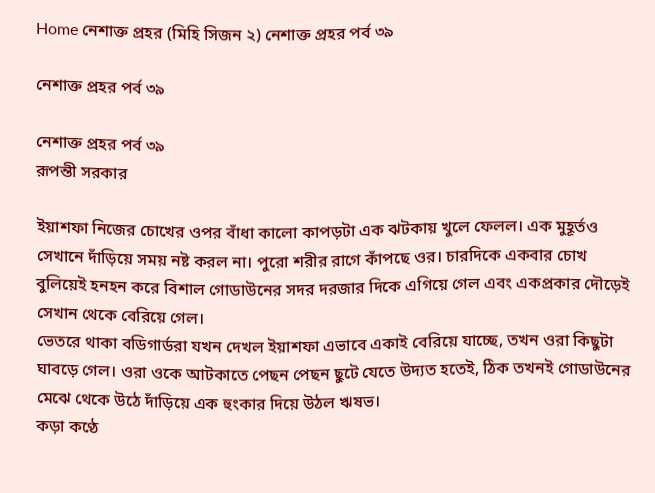Home নেশাক্ত প্রহর (মিহি সিজন ২) নেশাক্ত প্রহর পর্ব ৩৯

নেশাক্ত প্রহর পর্ব ৩৯

নেশাক্ত প্রহর পর্ব ৩৯
রূপন্তী সরকার

ইয়াশফা নিজের চোখের ওপর বাঁধা কালো কাপড়টা এক ঝটকায় খুলে ফেলল। এক মুহূর্তও সেখানে দাঁড়িয়ে সময় নষ্ট করল না। পুরো শরীর রাগে কাঁপছে ওর। চারদিকে একবার চোখ বুলিয়েই হনহন করে বিশাল গোডাউনের সদর দরজার দিকে এগিয়ে গেল এবং একপ্রকার দৌড়েই সেখান থেকে বেরিয়ে গেল।
ভেতরে থাকা বডিগার্ডরা যখন দেখল ইয়াশফা এভাবে একাই বেরিয়ে যাচ্ছে, তখন ওরা কিছুটা ঘাবড়ে গেল। ওরা ওকে আটকাতে পেছন পেছন ছুটে যেতে উদ্যত হতেই, ঠিক তখনই গোডাউনের মেঝে থেকে উঠে দাঁড়িয়ে এক হুংকার দিয়ে উঠল ঋষভ।
কড়া কণ্ঠে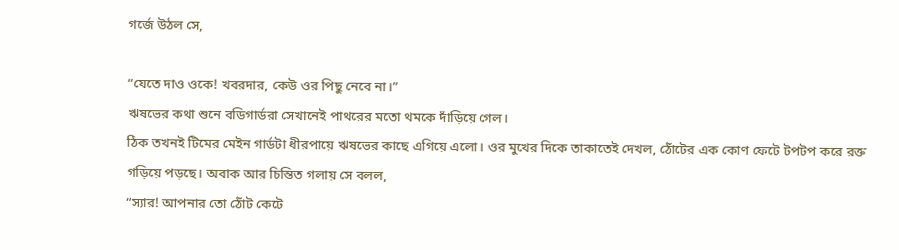গর্জে উঠল সে,

“যেতে দাও ওকে! খবরদার, কেউ ওর পিছু নেবে না।”
ঋষভের কথা শুনে বডিগার্ডরা সেখানেই পাথরের মতো থমকে দাঁড়িয়ে গেল।
ঠিক তখনই টিমের মেইন গার্ডটা ধীরপায়ে ঋষভের কাছে এগিয়ে এলো। ওর মুখের দিকে তাকাতেই দেখল, ঠোঁটের এক কোণ ফেটে টপটপ করে রক্ত গড়িয়ে পড়ছে। অবাক আর চিন্তিত গলায় সে বলল,
“স্যার! আপনার তো ঠোঁট কেটে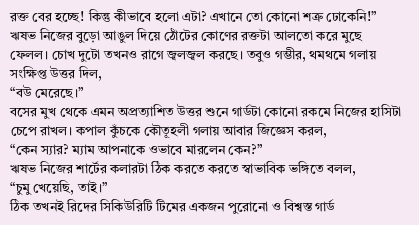রক্ত বের হচ্ছে! কিন্তু কীভাবে হলো এটা? এখানে তো কোনো শত্রু ঢোকেনি!”
ঋষভ নিজের বুড়ো আঙুল দিয়ে ঠোঁটের কোণের রক্তটা আলতো করে মুছে ফেলল। চোখ দুটো তখনও রাগে জ্বলজ্বল করছে। তবুও গম্ভীর, থমথমে গলায় সংক্ষিপ্ত উত্তর দিল,
“বউ মেরেছে।”
বসের মুখ থেকে এমন অপ্রত্যাশিত উত্তর শুনে গার্ডটা কোনো রকমে নিজের হাসিটা চেপে রাখল। কপাল কুঁচকে কৌতূহলী গলায় আবার জিজ্ঞেস করল,
“কেন স্যার? ম্যাম আপনাকে ওভাবে মারলেন কেন?”
ঋষভ নিজের শার্টের কলারটা ঠিক করতে করতে স্বাভাবিক ভঙ্গিতে বলল,
“চুমু খেয়েছি, তাই।”
ঠিক তখনই রিদের সিকিউরিটি টিমের একজন পুরোনো ও বিশ্বস্ত গার্ড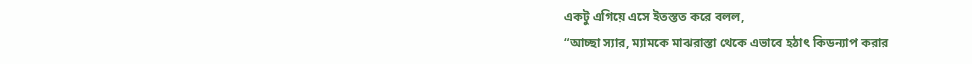একটু এগিয়ে এসে ইতস্তত করে বলল,
“আচ্ছা স্যার, ম্যামকে মাঝরাস্তা থেকে এভাবে হঠাৎ কিডন্যাপ করার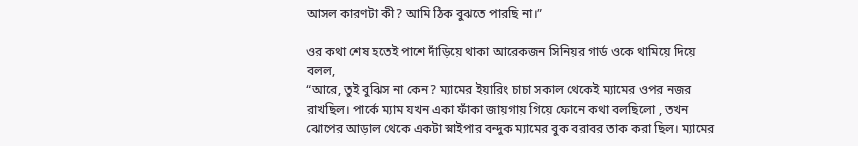আসল কারণটা কী? আমি ঠিক বুঝতে পারছি না।”

ওর কথা শেষ হতেই পাশে দাঁড়িয়ে থাকা আরেকজন সিনিয়র গার্ড ওকে থামিয়ে দিয়ে বলল,
“আরে, তুই বুঝিস না কেন? ম্যামের ইয়ারিং চাচা সকাল থেকেই ম্যামের ওপর নজর রাখছিল। পার্কে ম্যাম যখন একা ফাঁকা জায়গায় গিয়ে ফোনে কথা বলছিলো , তখন ঝোপের আড়াল থেকে একটা স্নাইপার বন্দুক ম্যামের বুক বরাবর তাক করা ছিল। ম্যামের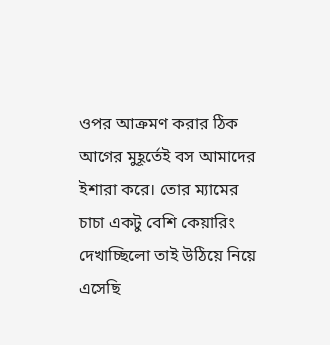ওপর আক্রমণ করার ঠিক আগের মুহূর্তেই বস আমাদের ইশারা করে। তোর ম্যামের চাচা একটু বেশি কেয়ারিং দেখাচ্ছিলো তাই উঠিয়ে নিয়ে এসেছি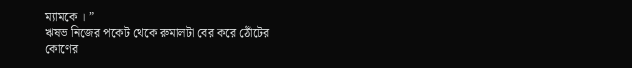ম্যামকে । ”
ঋষভ নিজের পকেট থেকে রুমালটা বের করে ঠোঁটের কোণের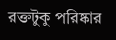রক্তটুকু পরিষ্কার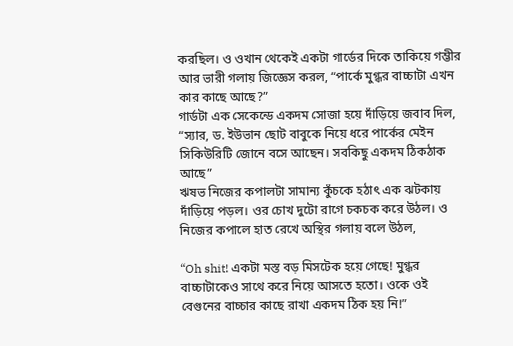করছিল। ও ওখান থেকেই একটা গার্ডের দিকে তাকিয়ে গম্ভীর আর ভারী গলায় জিজ্ঞেস করল, “পার্কে মুগ্ধর বাচ্চাটা এখন কার কাছে আছে?”
গার্ডটা এক সেকেন্ডে একদম সোজা হয়ে দাঁড়িয়ে জবাব দিল, “স্যার, ড. ইউভান ছোট বাবুকে নিয়ে ধরে পার্কের মেইন সিকিউরিটি জোনে বসে আছেন। সবকিছু একদম ঠিকঠাক আছে”
ঋষভ নিজের কপালটা সামান্য কুঁচকে হঠাৎ এক ঝটকায় দাঁড়িয়ে পড়ল। ওর চোখ দুটো রাগে চকচক করে উঠল। ও নিজের কপালে হাত রেখে অস্থির গলায় বলে উঠল,

“Oh shit! একটা মস্ত বড় মিসটেক হয়ে গেছে! মুগ্ধর বাচ্চাটাকেও সাথে করে নিয়ে আসতে হতো। ওকে ওই বেগুনের বাচ্চার কাছে রাখা একদম ঠিক হয় নি!”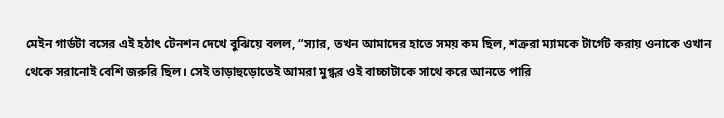মেইন গার্ডটা বসের এই হঠাৎ টেনশন দেখে বুঝিয়ে বলল, “স্যার, তখন আমাদের হাতে সময় কম ছিল, শত্রুরা ম্যামকে টার্গেট করায় ওনাকে ওখান থেকে সরানোই বেশি জরুরি ছিল। সেই তাড়াহুড়োতেই আমরা মুগ্ধর ওই বাচ্চাটাকে সাথে করে আনতে পারি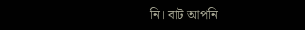নি। বাট আপনি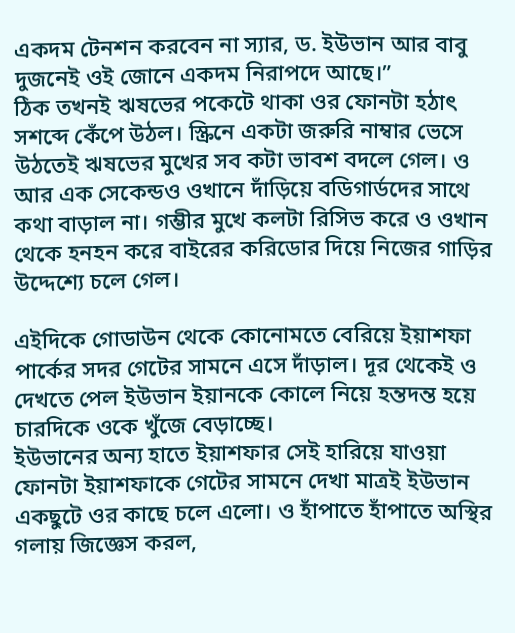একদম টেনশন করবেন না স্যার, ড. ইউভান আর বাবু দুজনেই ওই জোনে একদম নিরাপদে আছে।”
ঠিক তখনই ঋষভের পকেটে থাকা ওর ফোনটা হঠাৎ সশব্দে কেঁপে উঠল। স্ক্রিনে একটা জরুরি নাম্বার ভেসে উঠতেই ঋষভের মুখের সব কটা ভাবশ বদলে গেল। ও আর এক সেকেন্ডও ওখানে দাঁড়িয়ে বডিগার্ডদের সাথে কথা বাড়াল না। গম্ভীর মুখে কলটা রিসিভ করে ও ওখান থেকে হনহন করে বাইরের করিডোর দিয়ে নিজের গাড়ির উদ্দেশ্যে চলে গেল।

এইদিকে গোডাউন থেকে কোনোমতে বেরিয়ে ইয়াশফা পার্কের সদর গেটের সামনে এসে দাঁড়াল। দূর থেকেই ও দেখতে পেল ইউভান ইয়ানকে কোলে নিয়ে হন্তদন্ত হয়ে চারদিকে ওকে খুঁজে বেড়াচ্ছে।
ইউভানের অন্য হাতে ইয়াশফার সেই হারিয়ে যাওয়া ফোনটা ইয়াশফাকে গেটের সামনে দেখা মাত্রই ইউভান একছুটে ওর কাছে চলে এলো। ও হাঁপাতে হাঁপাতে অস্থির গলায় জিজ্ঞেস করল,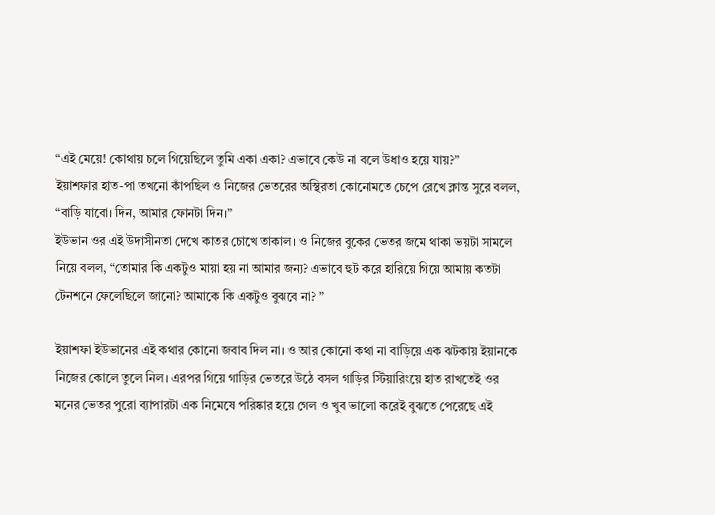“এই মেয়ে! কোথায় চলে গিয়েছিলে তুমি একা একা? এভাবে কেউ না বলে উধাও হয়ে যায়?”
ইয়াশফার হাত-পা তখনো কাঁপছিল ও নিজের ভেতরের অস্থিরতা কোনোমতে চেপে রেখে ক্লান্ত সুরে বলল,
“বাড়ি যাবো। দিন, আমার ফোনটা দিন।”
ইউভান ওর এই উদাসীনতা দেখে কাতর চোখে তাকাল। ও নিজের বুকের ভেতর জমে থাকা ভয়টা সামলে নিয়ে বলল, “তোমার কি একটুও মায়া হয় না আমার জন্য? এভাবে হুট করে হারিয়ে গিয়ে আমায় কতটা টেনশনে ফেলেছিলে জানো? আমাকে কি একটুও বুঝবে না? ”

ইয়াশফা ইউভানের এই কথার কোনো জবাব দিল না। ও আর কোনো কথা না বাড়িয়ে এক ঝটকায় ইয়ানকে নিজের কোলে তুলে নিল। এরপর গিয়ে গাড়ির ভেতরে উঠে বসল গাড়ির স্টিয়ারিংয়ে হাত রাখতেই ওর মনের ভেতর পুরো ব্যাপারটা এক নিমেষে পরিষ্কার হয়ে গেল ও খুব ভালো করেই বুঝতে পেরেছে এই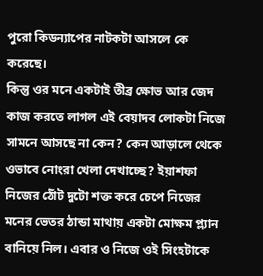পুরো কিডন্যাপের নাটকটা আসলে কে করেছে।
কিন্তু ওর মনে একটাই তীব্র ক্ষোভ আর জেদ কাজ করতে লাগল এই বেয়াদব লোকটা নিজে সামনে আসছে না কেন? কেন আড়ালে থেকে ওভাবে নোংরা খেলা দেখাচ্ছে? ইয়াশফা নিজের ঠোঁট দুটো শক্ত করে চেপে নিজের মনের ভেতর ঠান্ডা মাথায় একটা মোক্ষম প্ল্যান বানিয়ে নিল। এবার ও নিজে ওই সিংহটাকে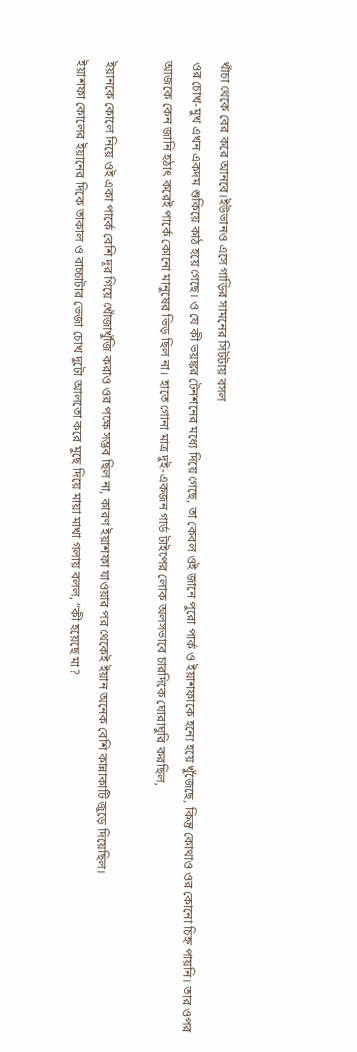খাঁচা থেকে বের করে আনবে।ইউভানও এসে গাড়ির সামনের সিটটায় বসল
ওর চোখ-মুখ এখন একদম শুকিয়ে কাঠ হয়ে গেছে। ও যে কী ভয়ঙ্কর টেনশনের মধ্যে দিয়ে গেছে, তা কেবল ওই জানে পুরো পার্ক ও ইয়াশফাকে হন্যে হয়ে খুঁজেছে, কিন্তু কোথাও ওর কোনো চিহ্ন পায়নি। তার ওপর আজকে কেন জানি হঠাৎ করেই পার্কে কোনো মানুষের ভিড় ছিল না। হাতে গোনা মাত্র দুই-একজন গার্ড টাইপের লোক অলসভাবে চারদিকে ঘোরাঘুরি করছিল,

ইয়ানকে কোলে নিয়ে ওই একা পার্কে বেশি দূর গিয়ে খোঁজাখুঁজি করাও ওর পক্ষে সম্ভব ছিল না, কারণ ইয়াশফা যাওয়ার পর থেকেই ইয়ান অনেক বেশি কান্নাকাটি জুড়ে দিয়েছিল।
ইয়াশফা কোলের ইয়ানের দিকে তাকাল ও বাচ্চাটার ভেজা চোখ দুটো আলতো করে মুছে দিয়ে মায়া মাখা গলায় বলল, “কী হয়েছে মা?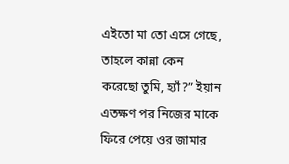এইতো মা তো এসে গেছে, তাহলে কান্না কেন করেছো তুমি, হ্যাঁ?” ইয়ান এতক্ষণ পর নিজের মাকে ফিরে পেয়ে ওর জামার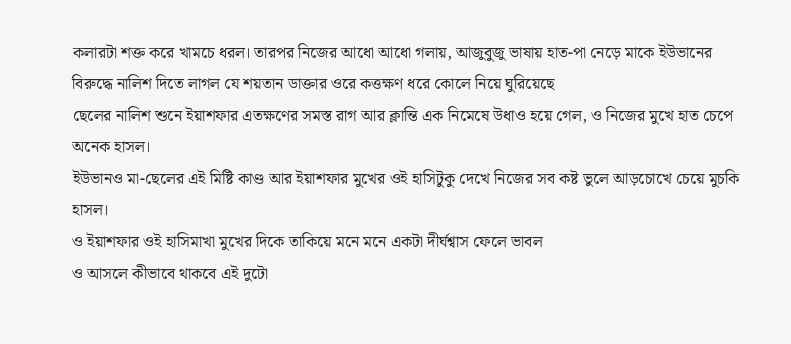কলারটা শক্ত করে খামচে ধরল। তারপর নিজের আধো আধো গলায়, আজুবুজু ভাষায় হাত-পা নেড়ে মাকে ইউভানের বিরুদ্ধে নালিশ দিতে লাগল যে শয়তান ডাক্তার ওরে কত্তক্ষণ ধরে কোলে নিয়ে ঘুরিয়েছে
ছেলের নালিশ শুনে ইয়াশফার এতক্ষণের সমস্ত রাগ আর ক্লান্তি এক নিমেষে উধাও হয়ে গেল, ও নিজের মুখে হাত চেপে অনেক হাসল।
ইউভানও মা-ছেলের এই মিষ্টি কাণ্ড আর ইয়াশফার মুখের ওই হাসিটুকু দেখে নিজের সব কষ্ট ভুলে আড়চোখে চেয়ে মুচকি হাসল।
ও ইয়াশফার ওই হাসিমাখা মুখের দিকে তাকিয়ে মনে মনে একটা দীর্ঘশ্বাস ফেলে ভাবল
ও আসলে কীভাবে থাকবে এই দুটো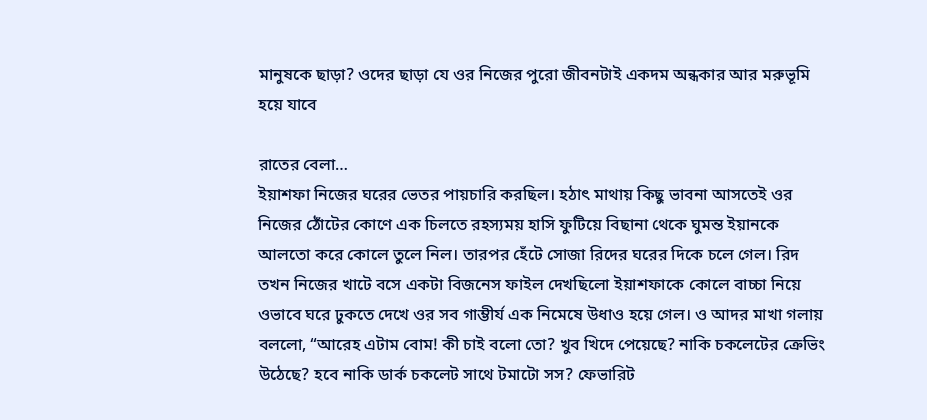মানুষকে ছাড়া? ওদের ছাড়া যে ওর নিজের পুরো জীবনটাই একদম অন্ধকার আর মরুভূমি হয়ে যাবে

রাতের বেলা…
ইয়াশফা নিজের ঘরের ভেতর পায়চারি করছিল। হঠাৎ মাথায় কিছু ভাবনা আসতেই ওর নিজের ঠোঁটের কোণে এক চিলতে রহস্যময় হাসি ফুটিয়ে বিছানা থেকে ঘুমন্ত ইয়ানকে আলতো করে কোলে তুলে নিল। তারপর হেঁটে সোজা রিদের ঘরের দিকে চলে গেল। রিদ তখন নিজের খাটে বসে একটা বিজনেস ফাইল দেখছিলো ইয়াশফাকে কোলে বাচ্চা নিয়ে ওভাবে ঘরে ঢুকতে দেখে ওর সব গাম্ভীর্য এক নিমেষে উধাও হয়ে গেল। ও আদর মাখা গলায় বললো, “আরেহ এটাম বোম! কী চাই বলো তো? খুব খিদে পেয়েছে? নাকি চকলেটের ক্রেভিং উঠেছে? হবে নাকি ডার্ক চকলেট সাথে টমাটো সস? ফেভারিট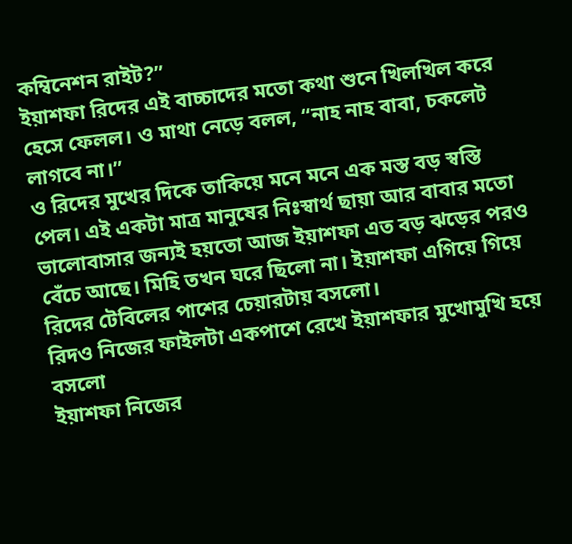কম্বিনেশন রাইট?”
ইয়াশফা রিদের এই বাচ্চাদের মতো কথা শুনে খিলখিল করে হেসে ফেলল। ও মাথা নেড়ে বলল, “নাহ নাহ বাবা, চকলেট লাগবে না।”
ও রিদের মুখের দিকে তাকিয়ে মনে মনে এক মস্ত বড় স্বস্তি পেল। এই একটা মাত্র মানুষের নিঃস্বার্থ ছায়া আর বাবার মতো ভালোবাসার জন্যই হয়তো আজ ইয়াশফা এত বড় ঝড়ের পরও বেঁচে আছে। মিহি তখন ঘরে ছিলো না। ইয়াশফা এগিয়ে গিয়ে রিদের টেবিলের পাশের চেয়ারটায় বসলো।
রিদও নিজের ফাইলটা একপাশে রেখে ইয়াশফার মুখোমুখি হয়ে বসলো
ইয়াশফা নিজের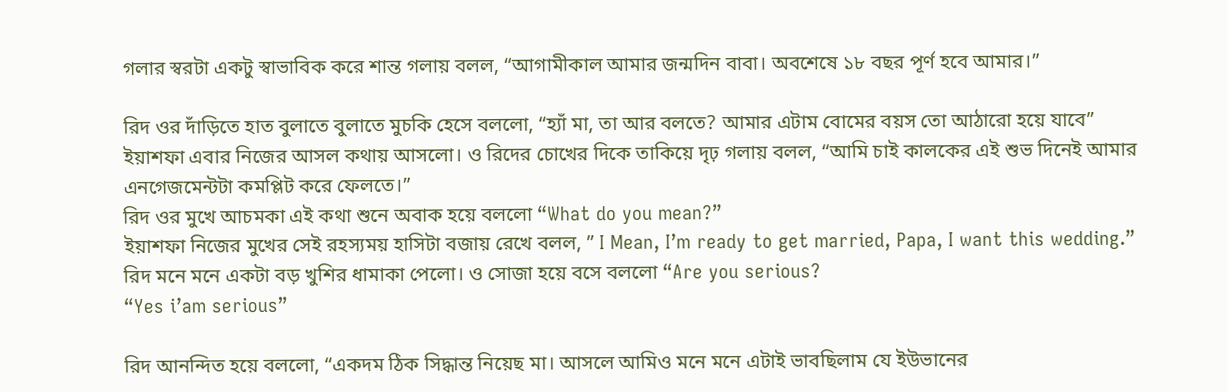গলার স্বরটা একটু স্বাভাবিক করে শান্ত গলায় বলল, “আগামীকাল আমার জন্মদিন বাবা। অবশেষে ১৮ বছর পূর্ণ হবে আমার।”

রিদ ওর দাঁড়িতে হাত বুলাতে বুলাতে মুচকি হেসে বললো, “হ্যাঁ মা, তা আর বলতে? আমার এটাম বোমের বয়স তো আঠারো হয়ে যাবে”
ইয়াশফা এবার নিজের আসল কথায় আসলো। ও রিদের চোখের দিকে তাকিয়ে দৃঢ় গলায় বলল, “আমি চাই কালকের এই শুভ দিনেই আমার এনগেজমেন্টটা কমপ্লিট করে ফেলতে।”
রিদ ওর মুখে আচমকা এই কথা শুনে অবাক হয়ে বললো “What do you mean?”
ইয়াশফা নিজের মুখের সেই রহস্যময় হাসিটা বজায় রেখে বলল, ” I Mean, I’m ready to get married, Papa, I want this wedding.”
রিদ মনে মনে একটা বড় খুশির ধামাকা পেলো। ও সোজা হয়ে বসে বললো “Are you serious?
“Yes i’am serious”

রিদ আনন্দিত হয়ে বললো, “একদম ঠিক সিদ্ধান্ত নিয়েছ মা। আসলে আমিও মনে মনে এটাই ভাবছিলাম যে ইউভানের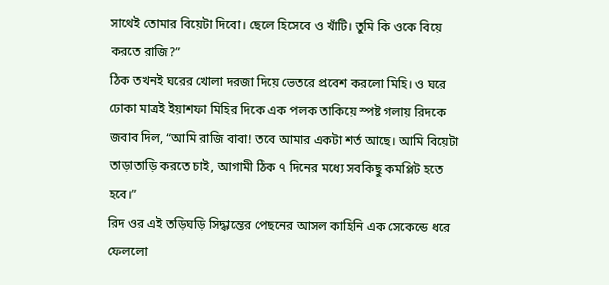সাথেই তোমার বিয়েটা দিবো। ছেলে হিসেবে ও খাঁটি। তুমি কি ওকে বিয়ে করতে রাজি?”
ঠিক তখনই ঘরের খোলা দরজা দিয়ে ভেতরে প্রবেশ করলো মিহি। ও ঘরে ঢোকা মাত্রই ইয়াশফা মিহির দিকে এক পলক তাকিয়ে স্পষ্ট গলায় রিদকে জবাব দিল, “আমি রাজি বাবা! তবে আমার একটা শর্ত আছে। আমি বিয়েটা তাড়াতাড়ি করতে চাই, আগামী ঠিক ৭ দিনের মধ্যে সবকিছু কমপ্লিট হতে হবে।”
রিদ ওর এই তড়িঘড়ি সিদ্ধান্তের পেছনের আসল কাহিনি এক সেকেন্ডে ধরে ফেললো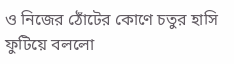ও নিজের ঠোঁটের কোণে চতুর হাসি ফুটিয়ে বললো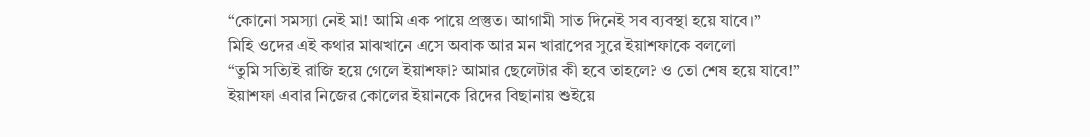“কোনো সমস্যা নেই মা! আমি এক পায়ে প্রস্তুত। আগামী সাত দিনেই সব ব্যবস্থা হয়ে যাবে।”
মিহি ওদের এই কথার মাঝখানে এসে অবাক আর মন খারাপের সুরে ইয়াশফাকে বললো
“তুমি সত্যিই রাজি হয়ে গেলে ইয়াশফা? আমার ছেলেটার কী হবে তাহলে? ও তো শেষ হয়ে যাবে!”
ইয়াশফা এবার নিজের কোলের ইয়ানকে রিদের বিছানায় শুইয়ে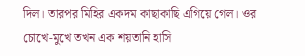দিল। তারপর মিহির একদম কাছাকাছি এগিয়ে গেল। ওর চোখে-মুখে তখন এক শয়তানি হাসি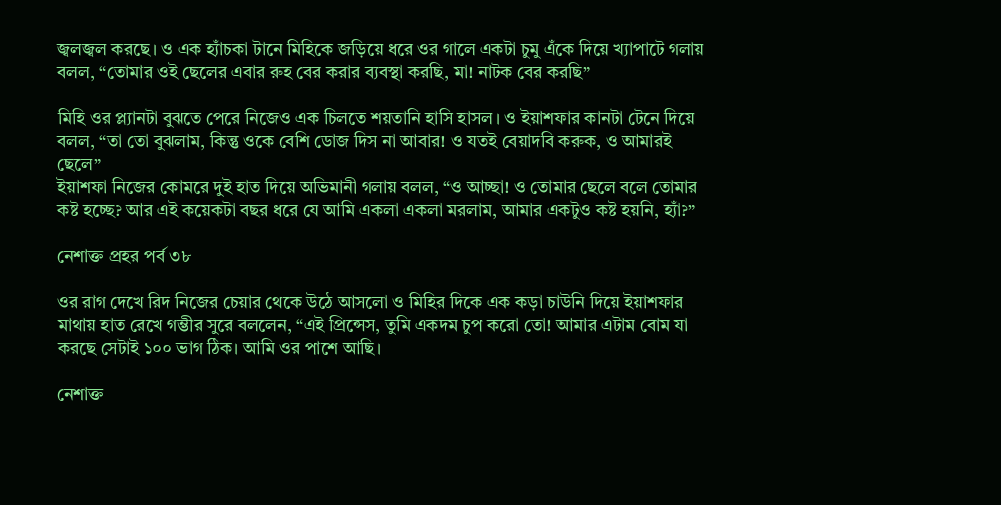জ্বলজ্বল করছে। ও এক হ্যাঁচকা টানে মিহিকে জড়িয়ে ধরে ওর গালে একটা চুমু এঁকে দিয়ে খ্যাপাটে গলায় বলল, “তোমার ওই ছেলের এবার রুহ বের করার ব্যবস্থা করছি, মা! নাটক বের করছি”

মিহি ওর প্ল্যানটা বুঝতে পেরে নিজেও এক চিলতে শয়তানি হাসি হাসল। ও ইয়াশফার কানটা টেনে দিয়ে বলল, “তা তো বুঝলাম, কিন্তু ওকে বেশি ডোজ দিস না আবার! ও যতই বেয়াদবি করুক, ও আমারই ছেলে”
ইয়াশফা নিজের কোমরে দুই হাত দিয়ে অভিমানী গলায় বলল, “ও আচ্ছা! ও তোমার ছেলে বলে তোমার কষ্ট হচ্ছে? আর এই কয়েকটা বছর ধরে যে আমি একলা একলা মরলাম, আমার একটুও কষ্ট হয়নি, হ্যাঁ?”

নেশাক্ত প্রহর পর্ব ৩৮

ওর রাগ দেখে রিদ নিজের চেয়ার থেকে উঠে আসলো ও মিহির দিকে এক কড়া চাউনি দিয়ে ইয়াশফার মাথায় হাত রেখে গম্ভীর সুরে বললেন, “এই প্রিন্সেস, তুমি একদম চুপ করো তো! আমার এটাম বোম যা করছে সেটাই ১০০ ভাগ ঠিক। আমি ওর পাশে আছি।

নেশাক্ত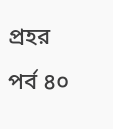প্রহর পর্ব ৪০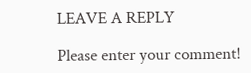LEAVE A REPLY

Please enter your comment!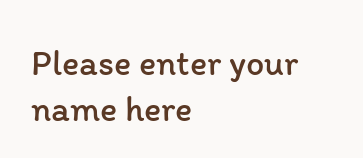Please enter your name here